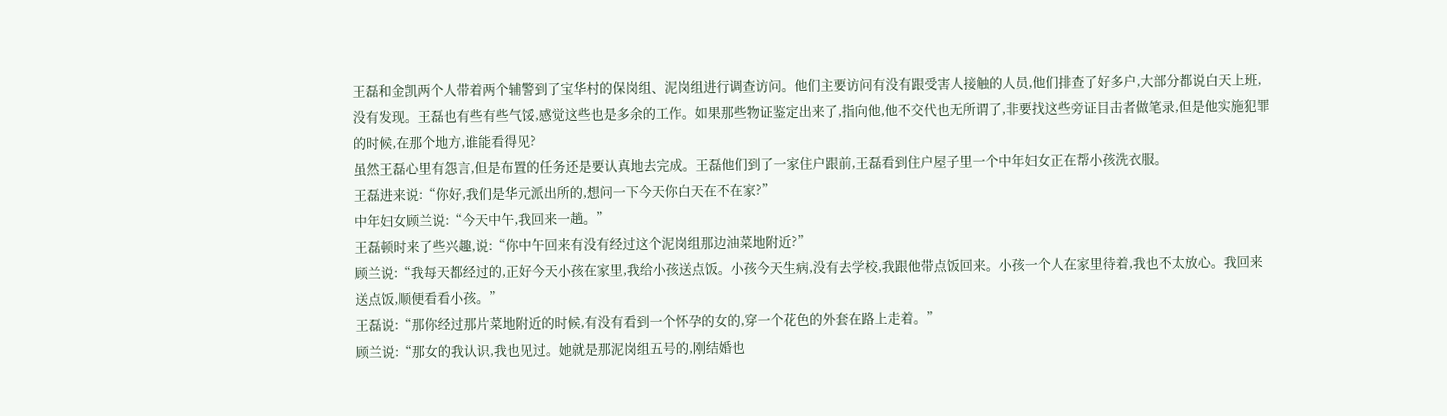王磊和金凯两个人带着两个辅警到了宝华村的保岗组、泥岗组进行调查访问。他们主要访问有没有跟受害人接触的人员,他们排查了好多户,大部分都说白天上班,没有发现。王磊也有些有些气馁,感觉这些也是多余的工作。如果那些物证鉴定出来了,指向他,他不交代也无所谓了,非要找这些旁证目击者做笔录,但是他实施犯罪的时候,在那个地方,谁能看得见?
虽然王磊心里有怨言,但是布置的任务还是要认真地去完成。王磊他们到了一家住户跟前,王磊看到住户屋子里一个中年妇女正在帮小孩洗衣服。
王磊进来说:“你好,我们是华元派出所的,想问一下今天你白天在不在家?”
中年妇女顾兰说:“今天中午,我回来一趟。”
王磊顿时来了些兴趣,说:“你中午回来有没有经过这个泥岗组那边油菜地附近?”
顾兰说:“我每天都经过的,正好今天小孩在家里,我给小孩送点饭。小孩今天生病,没有去学校,我跟他带点饭回来。小孩一个人在家里待着,我也不太放心。我回来送点饭,顺便看看小孩。”
王磊说:“那你经过那片菜地附近的时候,有没有看到一个怀孕的女的,穿一个花色的外套在路上走着。”
顾兰说:“那女的我认识,我也见过。她就是那泥岗组五号的,刚结婚也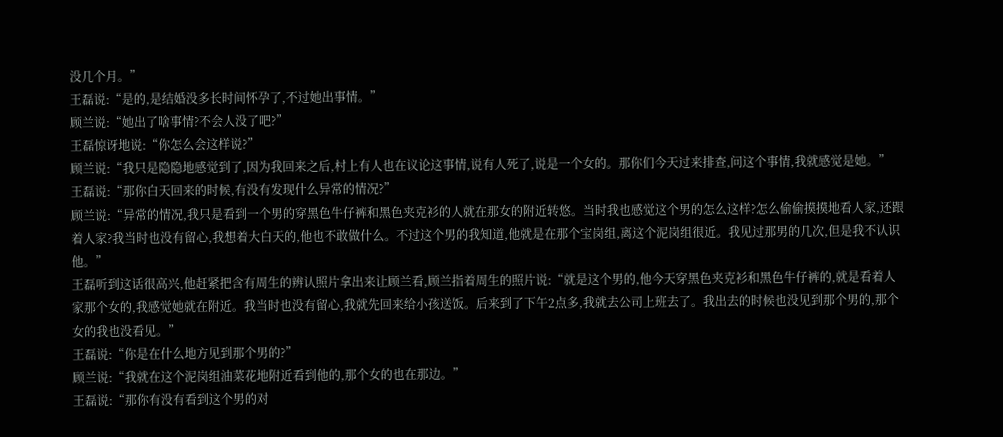没几个月。”
王磊说:“是的,是结婚没多长时间怀孕了,不过她出事情。”
顾兰说:“她出了啥事情?不会人没了吧?”
王磊惊讶地说:“你怎么会这样说?”
顾兰说:“我只是隐隐地感觉到了,因为我回来之后,村上有人也在议论这事情,说有人死了,说是一个女的。那你们今天过来排查,问这个事情,我就感觉是她。”
王磊说:“那你白天回来的时候,有没有发现什么异常的情况?”
顾兰说:“异常的情况,我只是看到一个男的穿黑色牛仔裤和黑色夹克衫的人就在那女的附近转悠。当时我也感觉这个男的怎么这样?怎么偷偷摸摸地看人家,还跟着人家?我当时也没有留心,我想着大白天的,他也不敢做什么。不过这个男的我知道,他就是在那个宝岗组,离这个泥岗组很近。我见过那男的几次,但是我不认识他。”
王磊听到这话很高兴,他赶紧把含有周生的辨认照片拿出来让顾兰看,顾兰指着周生的照片说:“就是这个男的,他今天穿黑色夹克衫和黑色牛仔裤的,就是看着人家那个女的,我感觉她就在附近。我当时也没有留心,我就先回来给小孩送饭。后来到了下午2点多,我就去公司上班去了。我出去的时候也没见到那个男的,那个女的我也没看见。”
王磊说:“你是在什么地方见到那个男的?”
顾兰说:“我就在这个泥岗组油菜花地附近看到他的,那个女的也在那边。”
王磊说:“那你有没有看到这个男的对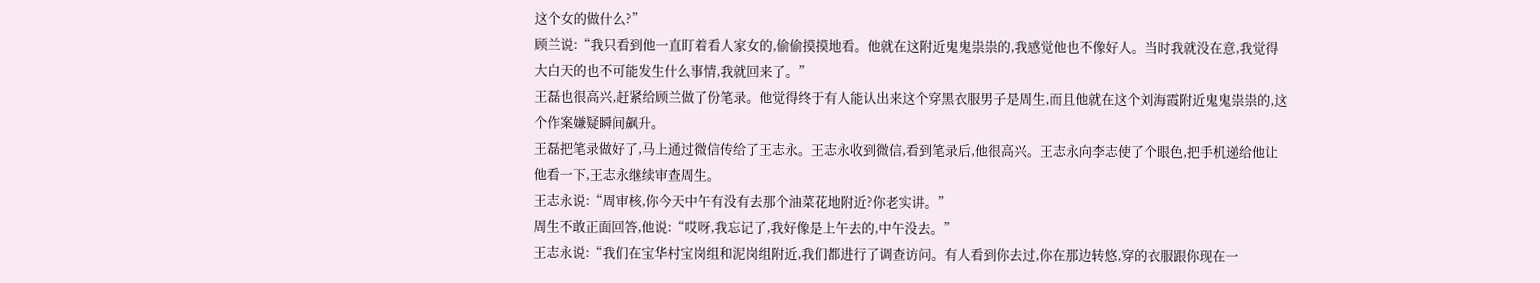这个女的做什么?”
顾兰说:“我只看到他一直盯着看人家女的,偷偷摸摸地看。他就在这附近鬼鬼祟祟的,我感觉他也不像好人。当时我就没在意,我觉得大白天的也不可能发生什么事情,我就回来了。”
王磊也很高兴,赶紧给顾兰做了份笔录。他觉得终于有人能认出来这个穿黑衣服男子是周生,而且他就在这个刘海霞附近鬼鬼祟祟的,这个作案嫌疑瞬间飙升。
王磊把笔录做好了,马上通过微信传给了王志永。王志永收到微信,看到笔录后,他很高兴。王志永向李志使了个眼色,把手机递给他让他看一下,王志永继续审查周生。
王志永说:“周审核,你今天中午有没有去那个油菜花地附近?你老实讲。”
周生不敢正面回答,他说:“哎呀,我忘记了,我好像是上午去的,中午没去。”
王志永说:“我们在宝华村宝岗组和泥岗组附近,我们都进行了调查访问。有人看到你去过,你在那边转悠,穿的衣服跟你现在一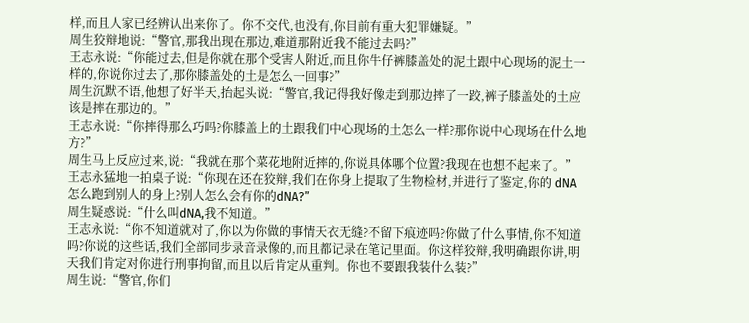样,而且人家已经辨认出来你了。你不交代,也没有,你目前有重大犯罪嫌疑。”
周生狡辩地说:“警官,那我出现在那边,难道那附近我不能过去吗?”
王志永说:“你能过去,但是你就在那个受害人附近,而且你牛仔裤膝盖处的泥土跟中心现场的泥土一样的,你说你过去了,那你膝盖处的土是怎么一回事?”
周生沉默不语,他想了好半天,抬起头说:“警官,我记得我好像走到那边摔了一跤,裤子膝盖处的土应该是摔在那边的。”
王志永说:“你摔得那么巧吗?你膝盖上的土跟我们中心现场的土怎么一样?那你说中心现场在什么地方?”
周生马上反应过来,说:“我就在那个菜花地附近摔的,你说具体哪个位置?我现在也想不起来了。”
王志永猛地一拍桌子说:“你现在还在狡辩,我们在你身上提取了生物检材,并进行了鉴定,你的 dNA 怎么跑到别人的身上?别人怎么会有你的dNA?”
周生疑惑说:“什么叫dNA,我不知道。”
王志永说:“你不知道就对了,你以为你做的事情天衣无缝?不留下痕迹吗?你做了什么事情,你不知道吗?你说的这些话,我们全部同步录音录像的,而且都记录在笔记里面。你这样狡辩,我明确跟你讲,明天我们肯定对你进行刑事拘留,而且以后肯定从重判。你也不要跟我装什么装?”
周生说:“警官,你们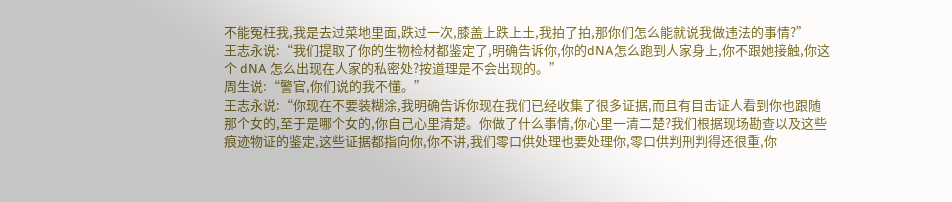不能冤枉我,我是去过菜地里面,跌过一次,膝盖上跌上土,我拍了拍,那你们怎么能就说我做违法的事情?”
王志永说:“我们提取了你的生物检材都鉴定了,明确告诉你,你的dNA怎么跑到人家身上,你不跟她接触,你这个 dNA 怎么出现在人家的私密处?按道理是不会出现的。”
周生说:“警官,你们说的我不懂。”
王志永说:“你现在不要装糊涂,我明确告诉你现在我们已经收集了很多证据,而且有目击证人看到你也跟随那个女的,至于是哪个女的,你自己心里清楚。你做了什么事情,你心里一清二楚?我们根据现场勘查以及这些痕迹物证的鉴定,这些证据都指向你,你不讲,我们零口供处理也要处理你,零口供判刑判得还很重,你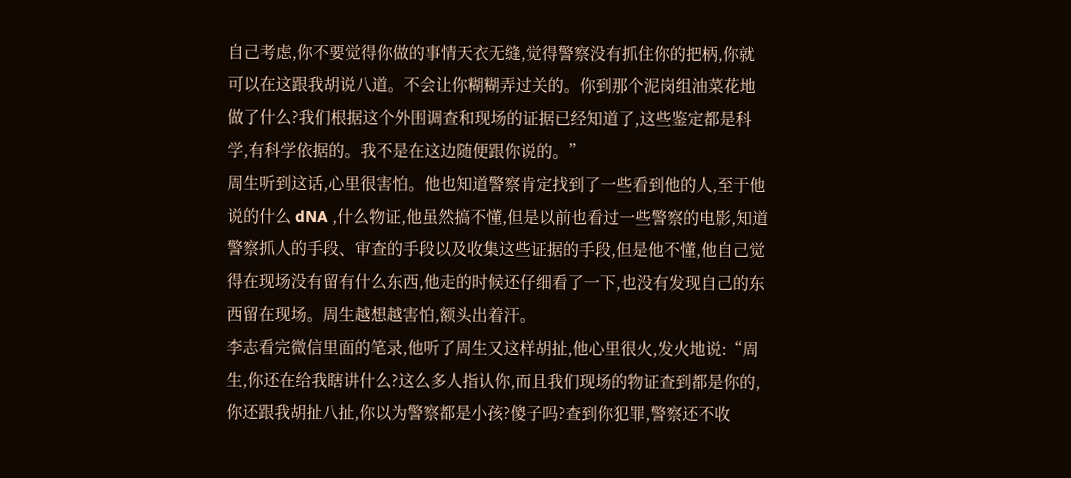自己考虑,你不要觉得你做的事情天衣无缝,觉得警察没有抓住你的把柄,你就可以在这跟我胡说八道。不会让你糊糊弄过关的。你到那个泥岗组油菜花地做了什么?我们根据这个外围调查和现场的证据已经知道了,这些鉴定都是科学,有科学依据的。我不是在这边随便跟你说的。”
周生听到这话,心里很害怕。他也知道警察肯定找到了一些看到他的人,至于他说的什么 dNA ,什么物证,他虽然搞不懂,但是以前也看过一些警察的电影,知道警察抓人的手段、审查的手段以及收集这些证据的手段,但是他不懂,他自己觉得在现场没有留有什么东西,他走的时候还仔细看了一下,也没有发现自己的东西留在现场。周生越想越害怕,额头出着汗。
李志看完微信里面的笔录,他听了周生又这样胡扯,他心里很火,发火地说:“周生,你还在给我瞎讲什么?这么多人指认你,而且我们现场的物证查到都是你的,你还跟我胡扯八扯,你以为警察都是小孩?傻子吗?查到你犯罪,警察还不收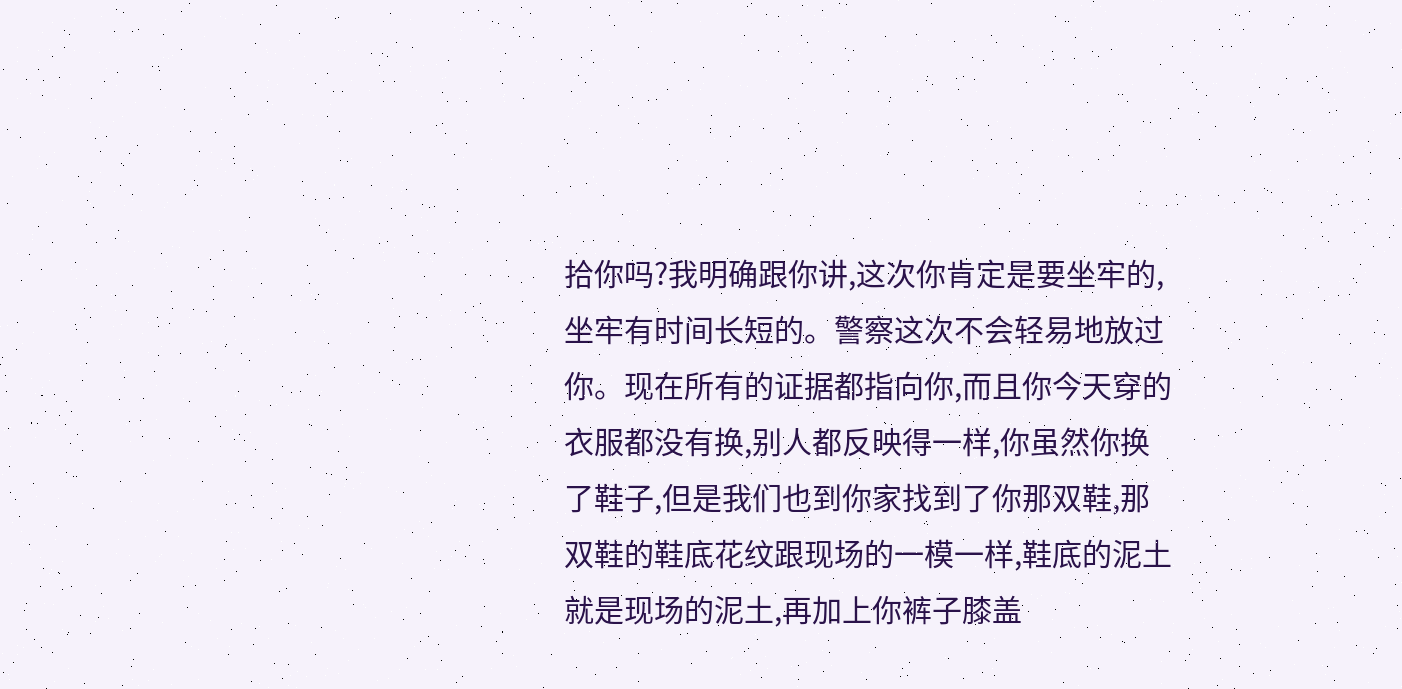拾你吗?我明确跟你讲,这次你肯定是要坐牢的,坐牢有时间长短的。警察这次不会轻易地放过你。现在所有的证据都指向你,而且你今天穿的衣服都没有换,别人都反映得一样,你虽然你换了鞋子,但是我们也到你家找到了你那双鞋,那双鞋的鞋底花纹跟现场的一模一样,鞋底的泥土就是现场的泥土,再加上你裤子膝盖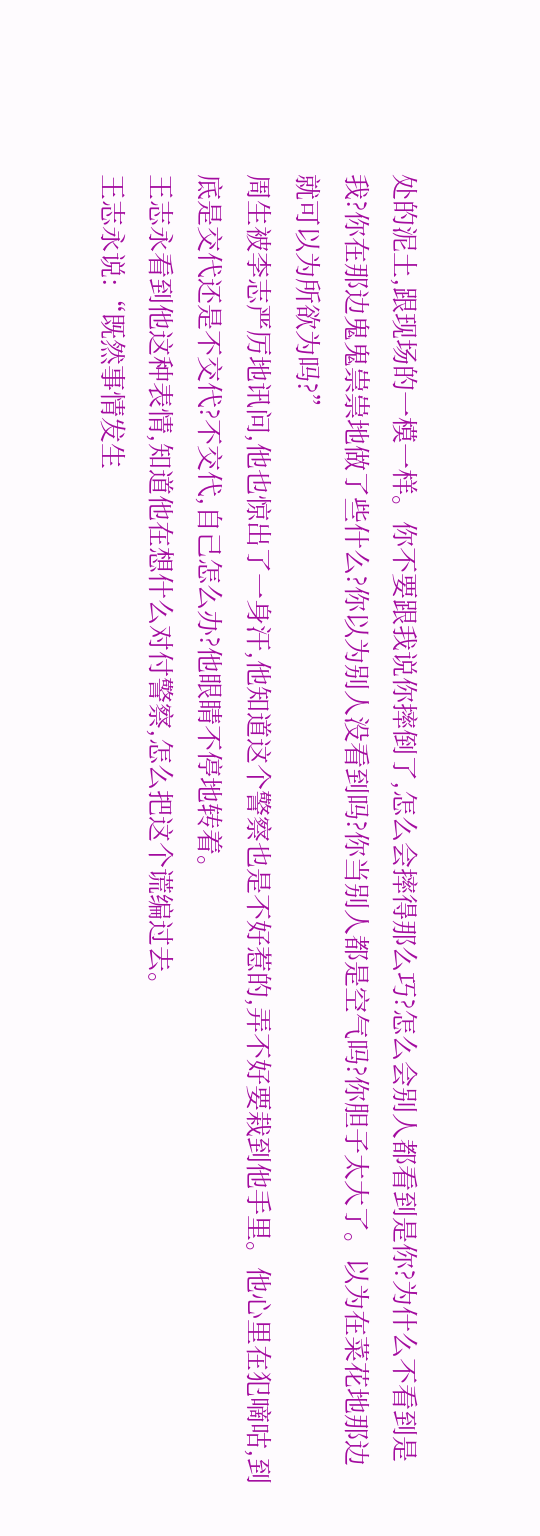处的泥土,跟现场的一模一样。你不要跟我说你摔倒了,怎么会摔得那么巧?怎么会别人都看到是你?为什么不看到是我?你在那边鬼鬼祟祟地做了些什么?你以为别人没看到吗?你当别人都是空气吗?你胆子太大了。以为在菜花地那边就可以为所欲为吗?”
周生被李志严厉地讯问,他也惊出了一身汗,他知道这个警察也是不好惹的,弄不好要栽到他手里。他心里在犯嘀咕,到底是交代还是不交代?不交代,自己怎么办?他眼睛不停地转着。
王志永看到他这种表情,知道他在想什么对付警察,怎么把这个谎编过去。
王志永说:“既然事情发生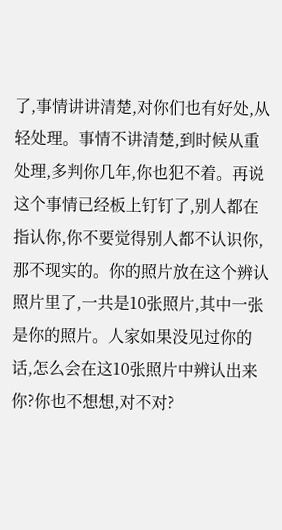了,事情讲讲清楚,对你们也有好处,从轻处理。事情不讲清楚,到时候从重处理,多判你几年,你也犯不着。再说这个事情已经板上钉钉了,别人都在指认你,你不要觉得别人都不认识你,那不现实的。你的照片放在这个辨认照片里了,一共是10张照片,其中一张是你的照片。人家如果没见过你的话,怎么会在这10张照片中辨认出来你?你也不想想,对不对?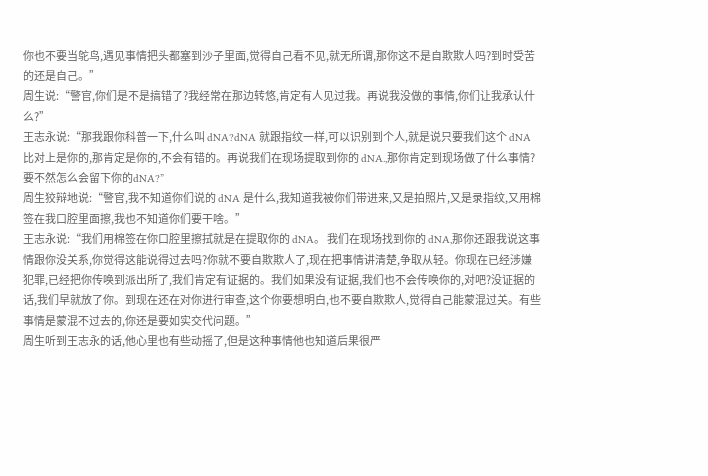你也不要当鸵鸟,遇见事情把头都塞到沙子里面,觉得自己看不见,就无所谓,那你这不是自欺欺人吗?到时受苦的还是自己。”
周生说:“警官,你们是不是搞错了?我经常在那边转悠,肯定有人见过我。再说我没做的事情,你们让我承认什么?”
王志永说:“那我跟你科普一下,什么叫 dNA?dNA 就跟指纹一样,可以识别到个人,就是说只要我们这个 dNA 比对上是你的,那肯定是你的,不会有错的。再说我们在现场提取到你的 dNA.,那你肯定到现场做了什么事情?要不然怎么会留下你的dNA?”
周生狡辩地说:“警官,我不知道你们说的 dNA 是什么,我知道我被你们带进来,又是拍照片,又是录指纹,又用棉签在我口腔里面擦,我也不知道你们要干啥。”
王志永说:“我们用棉签在你口腔里擦拭就是在提取你的 dNA。 我们在现场找到你的 dNA,那你还跟我说这事情跟你没关系,你觉得这能说得过去吗?你就不要自欺欺人了,现在把事情讲清楚,争取从轻。你现在已经涉嫌犯罪,已经把你传唤到派出所了,我们肯定有证据的。我们如果没有证据,我们也不会传唤你的,对吧?没证据的话,我们早就放了你。到现在还在对你进行审查,这个你要想明白,也不要自欺欺人,觉得自己能蒙混过关。有些事情是蒙混不过去的,你还是要如实交代问题。”
周生听到王志永的话,他心里也有些动摇了,但是这种事情他也知道后果很严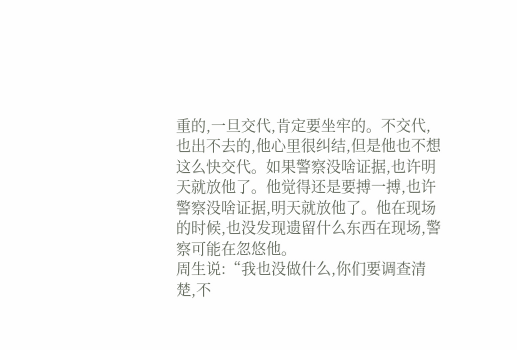重的,一旦交代,肯定要坐牢的。不交代,也出不去的,他心里很纠结,但是他也不想这么快交代。如果警察没啥证据,也许明天就放他了。他觉得还是要搏一搏,也许警察没啥证据,明天就放他了。他在现场的时候,也没发现遗留什么东西在现场,警察可能在忽悠他。
周生说:“我也没做什么,你们要调查清楚,不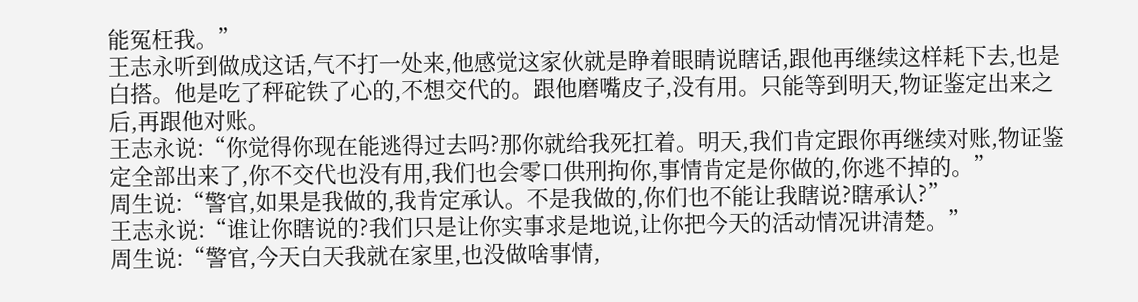能冤枉我。”
王志永听到做成这话,气不打一处来,他感觉这家伙就是睁着眼睛说瞎话,跟他再继续这样耗下去,也是白搭。他是吃了秤砣铁了心的,不想交代的。跟他磨嘴皮子,没有用。只能等到明天,物证鉴定出来之后,再跟他对账。
王志永说:“你觉得你现在能逃得过去吗?那你就给我死扛着。明天,我们肯定跟你再继续对账,物证鉴定全部出来了,你不交代也没有用,我们也会零口供刑拘你,事情肯定是你做的,你逃不掉的。”
周生说:“警官,如果是我做的,我肯定承认。不是我做的,你们也不能让我瞎说?瞎承认?”
王志永说:“谁让你瞎说的?我们只是让你实事求是地说,让你把今天的活动情况讲清楚。”
周生说:“警官,今天白天我就在家里,也没做啥事情,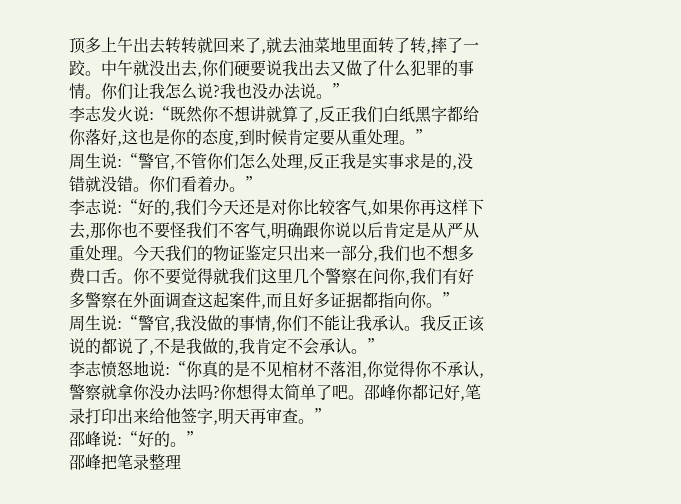顶多上午出去转转就回来了,就去油菜地里面转了转,摔了一跤。中午就没出去,你们硬要说我出去又做了什么犯罪的事情。你们让我怎么说?我也没办法说。”
李志发火说:“既然你不想讲就算了,反正我们白纸黑字都给你落好,这也是你的态度,到时候肯定要从重处理。”
周生说:“警官,不管你们怎么处理,反正我是实事求是的,没错就没错。你们看着办。”
李志说:“好的,我们今天还是对你比较客气,如果你再这样下去,那你也不要怪我们不客气,明确跟你说以后肯定是从严从重处理。今天我们的物证鉴定只出来一部分,我们也不想多费口舌。你不要觉得就我们这里几个警察在问你,我们有好多警察在外面调查这起案件,而且好多证据都指向你。”
周生说:“警官,我没做的事情,你们不能让我承认。我反正该说的都说了,不是我做的,我肯定不会承认。”
李志愤怒地说:“你真的是不见棺材不落泪,你觉得你不承认,警察就拿你没办法吗?你想得太简单了吧。邵峰你都记好,笔录打印出来给他签字,明天再审查。”
邵峰说:“好的。”
邵峰把笔录整理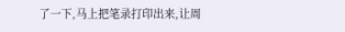了一下,马上把笔录打印出来,让周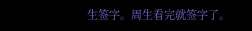生签字。周生看完就签字了。